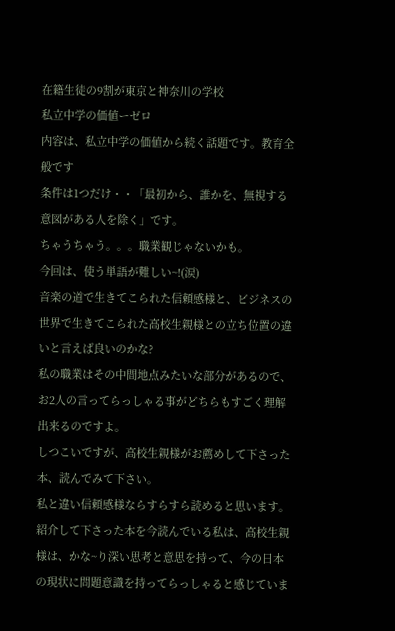在籍生徒の9割が東京と神奈川の学校
私立中学の価値ーゼロ
内容は、私立中学の価値から続く話題です。教育全般です
条件は1つだけ・・「最初から、誰かを、無視する意図がある人を除く」です。
ちゃうちゃう。。。職業観じゃないかも。
今回は、使う単語が難しい~!(涙)
音楽の道で生きてこられた信頼感様と、ビジネスの世界で生きてこられた高校生親様との立ち位置の違いと言えば良いのかな?
私の職業はその中間地点みたいな部分があるので、お2人の言ってらっしゃる事がどちらもすごく理解出来るのですよ。
しつこいですが、高校生親様がお薦めして下さった本、読んでみて下さい。
私と違い信頼感様ならすらすら読めると思います。
紹介して下さった本を今読んでいる私は、高校生親様は、かな~り深い思考と意思を持って、今の日本の現状に問題意識を持ってらっしゃると感じていま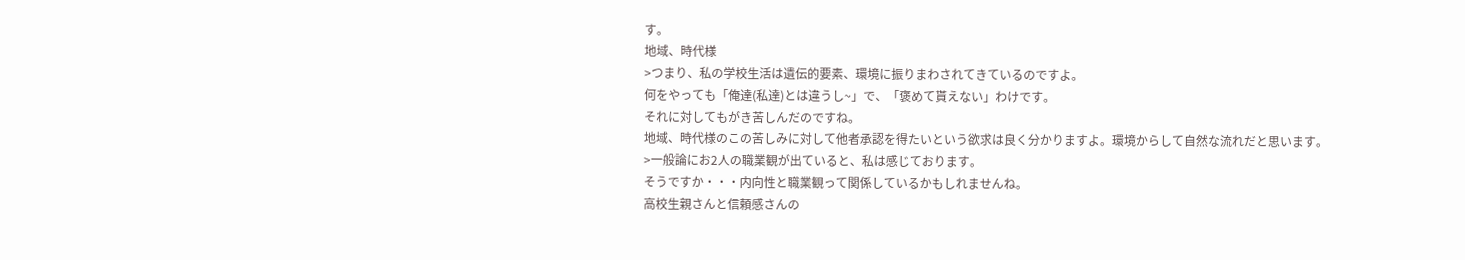す。
地域、時代様
>つまり、私の学校生活は遺伝的要素、環境に振りまわされてきているのですよ。
何をやっても「俺達(私達)とは違うし~」で、「褒めて貰えない」わけです。
それに対してもがき苦しんだのですね。
地域、時代様のこの苦しみに対して他者承認を得たいという欲求は良く分かりますよ。環境からして自然な流れだと思います。
>一般論にお2人の職業観が出ていると、私は感じております。
そうですか・・・内向性と職業観って関係しているかもしれませんね。
高校生親さんと信頼感さんの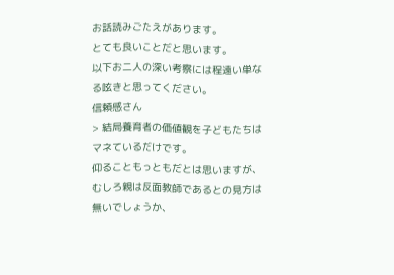お話読みごたえがあります。
とても良いことだと思います。
以下お二人の深い考察には程遠い単なる呟きと思ってください。
信頼感さん
> 結局養育者の価値観を子どもたちはマネているだけです。
仰ることもっともだとは思いますが、むしろ親は反面教師であるとの見方は無いでしょうか、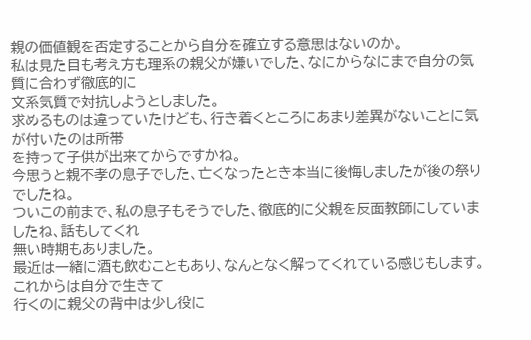親の価値観を否定することから自分を確立する意思はないのか。
私は見た目も考え方も理系の親父が嫌いでした、なにからなにまで自分の気質に合わず徹底的に
文系気質で対抗しようとしました。
求めるものは違っていたけども、行き着くところにあまり差異がないことに気が付いたのは所帯
を持って子供が出来てからですかね。
今思うと親不孝の息子でした、亡くなったとき本当に後悔しましたが後の祭りでしたね。
ついこの前まで、私の息子もそうでした、徹底的に父親を反面教師にしていましたね、話もしてくれ
無い時期もありました。
最近は一緒に酒も飲むこともあり、なんとなく解ってくれている感じもします。これからは自分で生きて
行くのに親父の背中は少し役に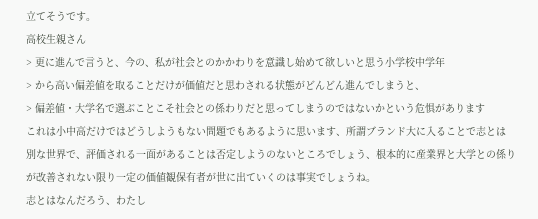立てそうです。
高校生親さん
> 更に進んで言うと、今の、私が社会とのかかわりを意識し始めて欲しいと思う小学校中学年
> から高い偏差値を取ることだけが価値だと思わされる状態がどんどん進んでしまうと、
> 偏差値・大学名で選ぶことこそ社会との係わりだと思ってしまうのではないかという危惧があります
これは小中高だけではどうしようもない問題でもあるように思います、所謂ブランド大に入ることで志とは
別な世界で、評価される一面があることは否定しようのないところでしょう、根本的に産業界と大学との係り
が改善されない限り一定の価値観保有者が世に出ていくのは事実でしょうね。
志とはなんだろう、わたし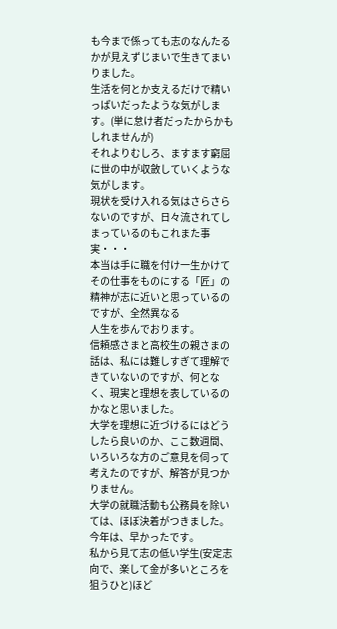も今まで係っても志のなんたるかが見えずじまいで生きてまいりました。
生活を何とか支えるだけで精いっぱいだったような気がします。(単に怠け者だったからかもしれませんが)
それよりむしろ、ますます窮屈に世の中が収斂していくような気がします。
現状を受け入れる気はさらさらないのですが、日々流されてしまっているのもこれまた事実・・・
本当は手に職を付け一生かけてその仕事をものにする「匠」の精神が志に近いと思っているのですが、全然異なる
人生を歩んでおります。
信頼感さまと高校生の親さまの話は、私には難しすぎて理解できていないのですが、何となく、現実と理想を表しているのかなと思いました。
大学を理想に近づけるにはどうしたら良いのか、ここ数週間、いろいろな方のご意見を伺って考えたのですが、解答が見つかりません。
大学の就職活動も公務員を除いては、ほぼ決着がつきました。今年は、早かったです。
私から見て志の低い学生(安定志向で、楽して金が多いところを狙うひと)ほど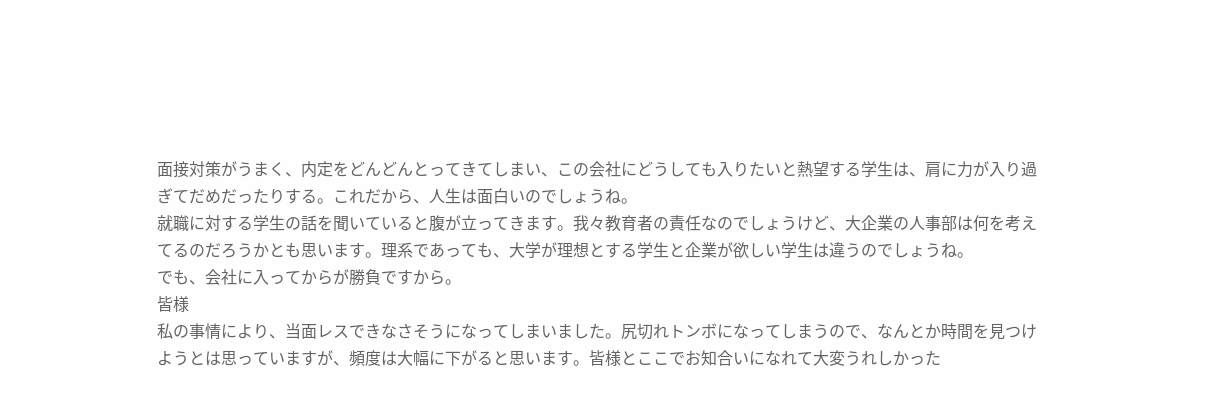面接対策がうまく、内定をどんどんとってきてしまい、この会社にどうしても入りたいと熱望する学生は、肩に力が入り過ぎてだめだったりする。これだから、人生は面白いのでしょうね。
就職に対する学生の話を聞いていると腹が立ってきます。我々教育者の責任なのでしょうけど、大企業の人事部は何を考えてるのだろうかとも思います。理系であっても、大学が理想とする学生と企業が欲しい学生は違うのでしょうね。
でも、会社に入ってからが勝負ですから。
皆様
私の事情により、当面レスできなさそうになってしまいました。尻切れトンボになってしまうので、なんとか時間を見つけようとは思っていますが、頻度は大幅に下がると思います。皆様とここでお知合いになれて大変うれしかった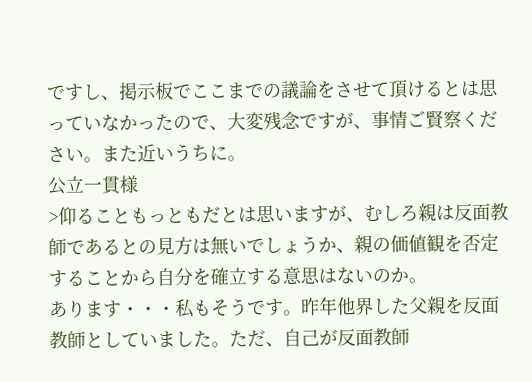ですし、掲示板でここまでの議論をさせて頂けるとは思っていなかったので、大変残念ですが、事情ご賢察ください。また近いうちに。
公立一貫様
>仰ることもっともだとは思いますが、むしろ親は反面教師であるとの見方は無いでしょうか、親の価値観を否定することから自分を確立する意思はないのか。
あります・・・私もそうです。昨年他界した父親を反面教師としていました。ただ、自己が反面教師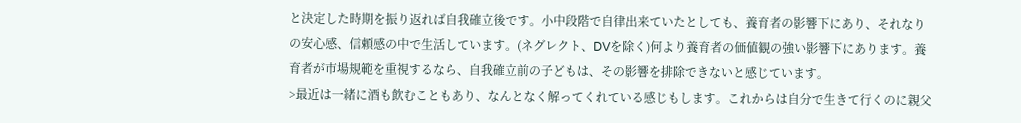と決定した時期を振り返れば自我確立後です。小中段階で自律出来ていたとしても、養育者の影響下にあり、それなりの安心感、信頼感の中で生活しています。(ネグレクト、DVを除く)何より養育者の価値観の強い影響下にあります。養育者が市場規範を重視するなら、自我確立前の子どもは、その影響を排除できないと感じています。
>最近は一緒に酒も飲むこともあり、なんとなく解ってくれている感じもします。これからは自分で生きて行くのに親父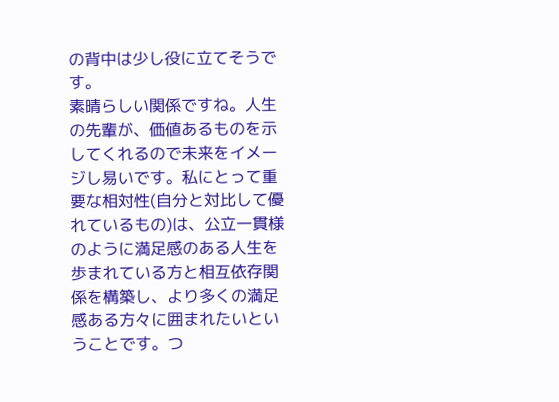の背中は少し役に立てそうです。
素晴らしい関係ですね。人生の先輩が、価値あるものを示してくれるので未来をイメージし易いです。私にとって重要な相対性(自分と対比して優れているもの)は、公立一貫様のように満足感のある人生を歩まれている方と相互依存関係を構築し、より多くの満足感ある方々に囲まれたいということです。つ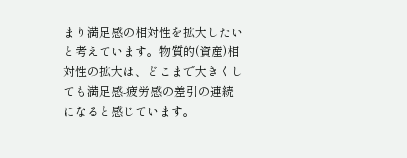まり満足感の相対性を拡大したいと考えています。物質的(資産)相対性の拡大は、どこまで大きくしても満足感-疲労感の差引の連続になると感じています。